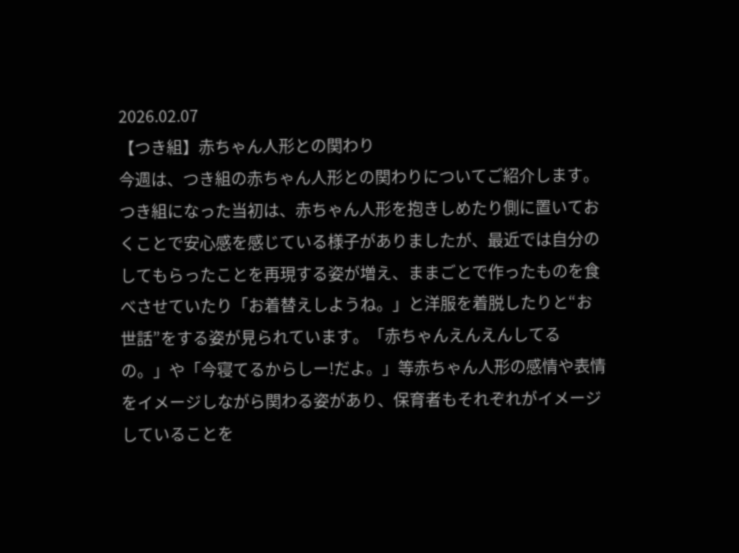2026.02.07
【つき組】赤ちゃん人形との関わり
今週は、つき組の赤ちゃん人形との関わりについてご紹介します。
つき組になった当初は、赤ちゃん人形を抱きしめたり側に置いておくことで安心感を感じている様子がありましたが、最近では自分のしてもらったことを再現する姿が増え、ままごとで作ったものを食べさせていたり「お着替えしようね。」と洋服を着脱したりと“お世話”をする姿が見られています。「赤ちゃんえんえんしてるの。」や「今寝てるからしー!だよ。」等赤ちゃん人形の感情や表情をイメージしながら関わる姿があり、保育者もそれぞれがイメージしていることを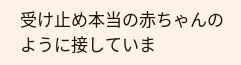受け止め本当の赤ちゃんのように接していま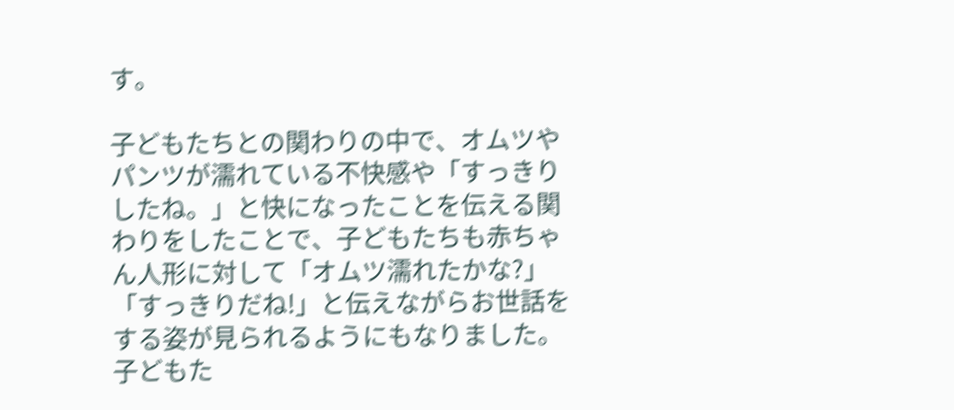す。

子どもたちとの関わりの中で、オムツやパンツが濡れている不快感や「すっきりしたね。」と快になったことを伝える関わりをしたことで、子どもたちも赤ちゃん人形に対して「オムツ濡れたかな?」「すっきりだね!」と伝えながらお世話をする姿が見られるようにもなりました。子どもた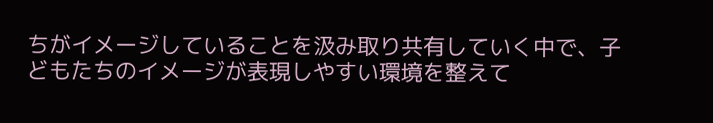ちがイメージしていることを汲み取り共有していく中で、子どもたちのイメージが表現しやすい環境を整えて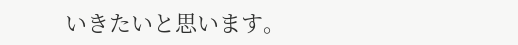いきたいと思います。